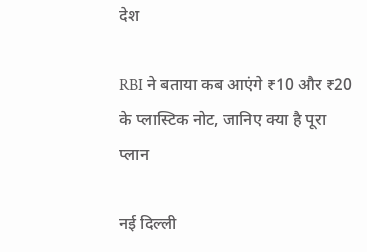देश

RBI ने बताया कब आएंगे ₹10 और ₹20 के प्लास्टिक नोट, जानिए क्या है पूरा प्लान

नई दिल्ली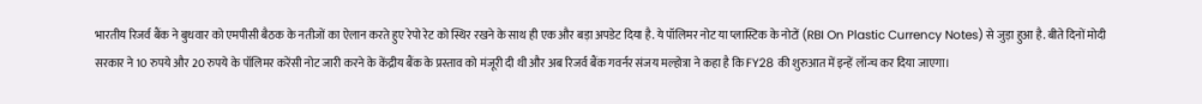भारतीय रिजर्व बैंक ने बुधवार को एमपीसी बैठक के नतीजों का ऐलान करते हुए रेपो रेट को स्थिर रखने के साथ ही एक और बड़ा अपडेट दिया है. ये पॉलिमर नोट या प्लास्टिक के नोटों (RBI On Plastic Currency Notes) से जुड़ा हुआ है. बीते दिनों मोदी सरकार ने 10 रुपये और 20 रुपये के पॉलिमर करेंसी नोट जारी करने के केंद्रीय बैंक के प्रस्ताव को मंजूरी दी थी और अब रिजर्व बैंक गवर्नर संजय मल्होत्रा ने कहा है कि FY28 की शुरुआत में इन्हें लॉन्च कर दिया जाएगा।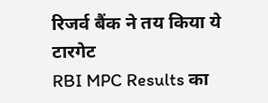रिजर्व बैंक ने तय किया ये टारगेट
RBI MPC Results का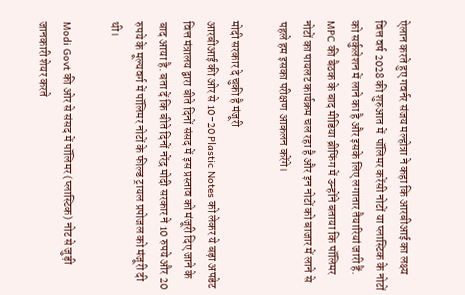ऐलान करते हुए गवर्नर संजय मल्होत्रा ने कहा कि आरबीआई का लक्ष्य वित्त वर्ष 2028 की शुरुआत में  पॉलिमर करेंसी नोटों या प्लास्टिक के नोटों को सर्कुलेशन में लाने का है और इसके लिए लगातार तैयारियां जारी हैं. MPC की बैठक के बाद मीडिया ब्रीफिंग में उन्होंने बताया कि पॉलिमर नोटों का पायलट कार्यक्रम चल रहा है और इन नोटों को बाजार में लाने से पहले हम इसका परीक्षण आकलन करेंगे।

मोदी सरकार दे चुकी है मंजूरी
आरबीआई की ओर से 10-20 Plastic Notes को लेकर ये बड़ा अपडेट वित्त मंत्रालय द्वारा बीते दिनों संसद में इस प्रस्ताव को मंजूरी दिए जाने के बाद आया है. बता दें कि बीते दिनों नरेंद्र मोदी सरकार ने 10 रुपये और 20 रुपये के मूल्यवर्ग में पॉलिमर नोटों के फील्ड ट्रायल प्रपोजल को मंजूरी दी थी।

Modi Govt की ओर से संसद में पॉलिमर (प्लास्टिक) नोट से जुड़ी जानकारी शेयर करते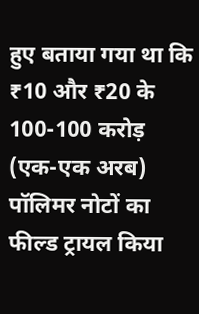हुए बताया गया था कि ₹10 और ₹20 के 100-100 करोड़ (एक-एक अरब) पॉलिमर नोटों का फील्ड ट्रायल किया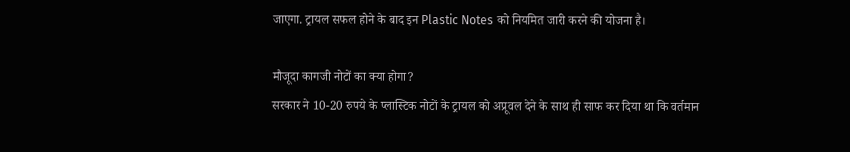जाएगा. ट्रायल सफल होने के बाद इन Plastic Notes को नियमित जारी करने की योजना है।

मौजूदा कागजी नोटों का क्या होगा?
सरकार ने 10-20 रुपये के प्लास्टिक नोटों के ट्रायल को अप्रूवल देने के साथ ही साफ कर दिया था कि वर्तमान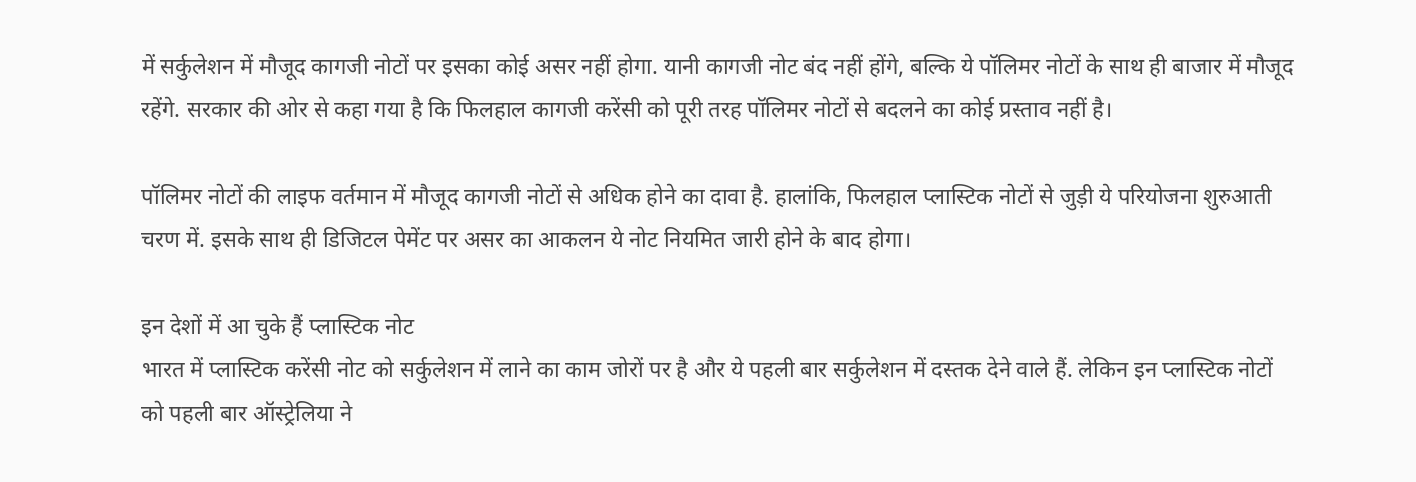में सर्कुलेशन में मौजूद कागजी नोटों पर इसका कोई असर नहीं होगा. यानी कागजी नोट बंद नहीं होंगे, बल्कि ये पॉलिमर नोटों के साथ ही बाजार में मौजूद रहेंगे. सरकार की ओर से कहा गया है कि फिलहाल कागजी करेंसी को पूरी तरह पॉलिमर नोटों से बदलने का कोई प्रस्ताव नहीं है।

पॉलिमर नोटों की लाइफ वर्तमान में मौजूद कागजी नोटों से अधिक होने का दावा है. हालांकि, फिलहाल प्लास्टिक नोटों से जुड़ी ये परियोजना शुरुआती चरण में. इसके साथ ही डिजिटल पेमेंट पर असर का आकलन ये नोट नियमित जारी होने के बाद होगा।

इन देशों में आ चुके हैं प्लास्टिक नोट
भारत में प्लास्टिक करेंसी नोट को सर्कुलेशन में लाने का काम जोरों पर है और ये पहली बार सर्कुलेशन में दस्तक देने वाले हैं. लेकिन इन प्लास्टिक नोटों को पहली बार ऑस्ट्रेलिया ने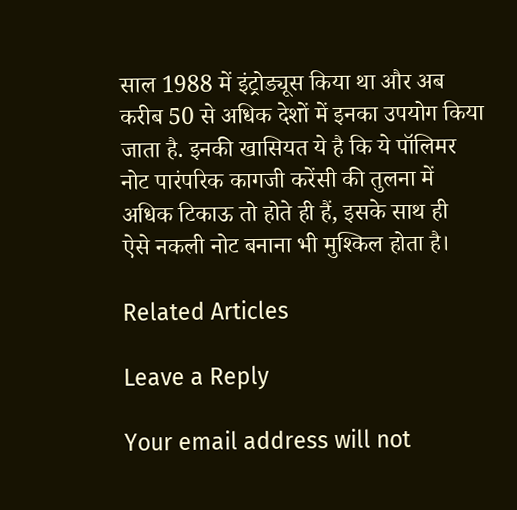साल 1988 में इंट्रोड्यूस किया था और अब करीब 50 से अधिक देशों में इनका उपयोग किया जाता है. इनकी खासियत ये है कि ये पॉलिमर नोट पारंपरिक कागजी करेंसी की तुलना में अधिक टिकाऊ तो होते ही हैं, इसके साथ ही
ऐसे नकली नोट बनाना भी मुश्किल होता है।

Related Articles

Leave a Reply

Your email address will not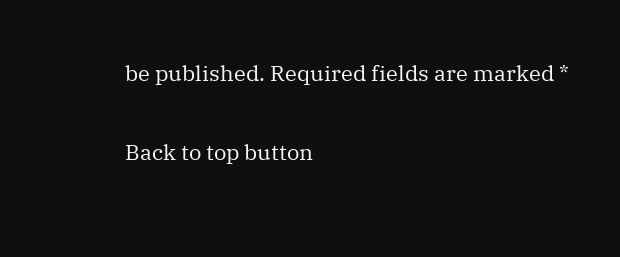be published. Required fields are marked *

Back to top button